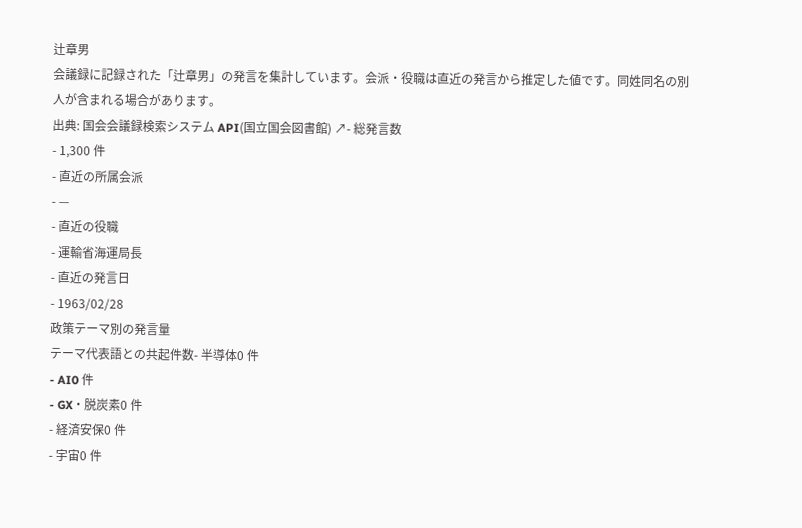辻章男
会議録に記録された「辻章男」の発言を集計しています。会派・役職は直近の発言から推定した値です。同姓同名の別人が含まれる場合があります。
出典: 国会会議録検索システム API(国立国会図書館) ↗- 総発言数
- 1,300 件
- 直近の所属会派
- —
- 直近の役職
- 運輸省海運局長
- 直近の発言日
- 1963/02/28
政策テーマ別の発言量
テーマ代表語との共起件数- 半導体0 件
- AI0 件
- GX・脱炭素0 件
- 経済安保0 件
- 宇宙0 件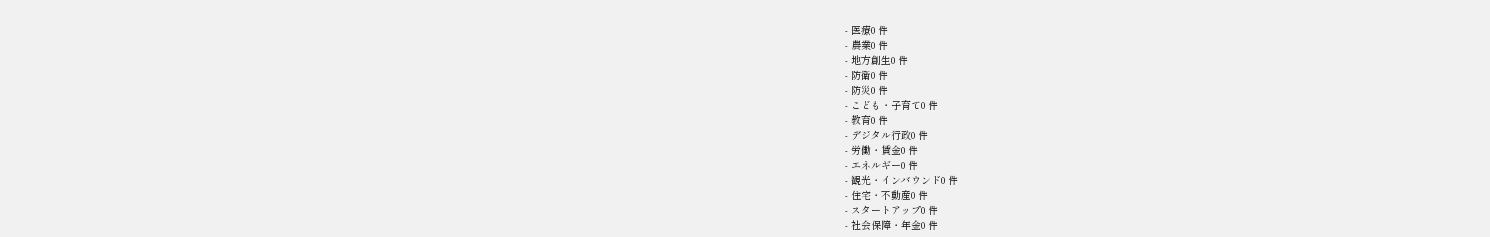- 医療0 件
- 農業0 件
- 地方創生0 件
- 防衛0 件
- 防災0 件
- こども・子育て0 件
- 教育0 件
- デジタル行政0 件
- 労働・賃金0 件
- エネルギー0 件
- 観光・インバウンド0 件
- 住宅・不動産0 件
- スタートアップ0 件
- 社会保障・年金0 件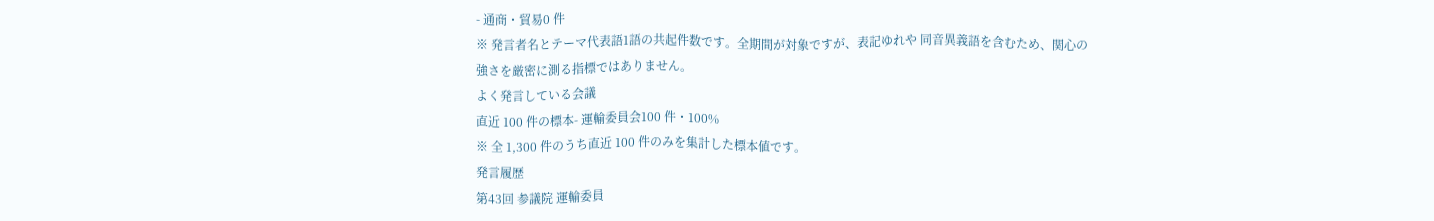- 通商・貿易0 件
※ 発言者名とテーマ代表語1語の共起件数です。全期間が対象ですが、表記ゆれや 同音異義語を含むため、関心の強さを厳密に測る指標ではありません。
よく発言している会議
直近 100 件の標本- 運輸委員会100 件・100%
※ 全 1,300 件のうち直近 100 件のみを集計した標本値です。
発言履歴
第43回 参議院 運輸委員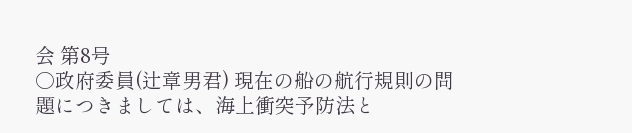会 第8号
○政府委員(辻章男君) 現在の船の航行規則の問題につきましては、海上衝突予防法と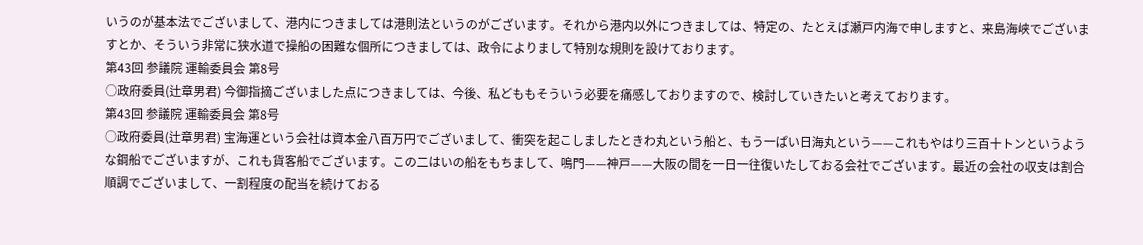いうのが基本法でございまして、港内につきましては港則法というのがございます。それから港内以外につきましては、特定の、たとえば瀬戸内海で申しますと、来島海峡でございますとか、そういう非常に狭水道で操船の困難な個所につきましては、政令によりまして特別な規則を設けております。
第43回 参議院 運輸委員会 第8号
○政府委員(辻章男君) 今御指摘ございました点につきましては、今後、私どももそういう必要を痛感しておりますので、検討していきたいと考えております。
第43回 参議院 運輸委員会 第8号
○政府委員(辻章男君) 宝海運という会社は資本金八百万円でございまして、衝突を起こしましたときわ丸という船と、もう一ぱい日海丸という——これもやはり三百十トンというような鋼船でございますが、これも貨客船でございます。この二はいの船をもちまして、鳴門——神戸——大阪の間を一日一往復いたしておる会社でございます。最近の会社の収支は割合順調でございまして、一割程度の配当を続けておる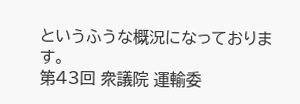というふうな概況になっております。
第43回 衆議院 運輸委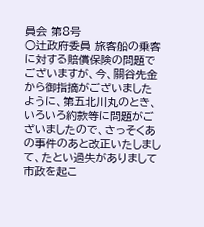員会 第8号
○辻政府委員 旅客船の乗客に対する賠償保険の問題でございますが、今、關谷先金から御指摘がございましたように、第五北川丸のとき、いろいろ約款等に問題がございましたので、さっそくあの事件のあと改正いたしまして、たとい過失がありまして市政を起こ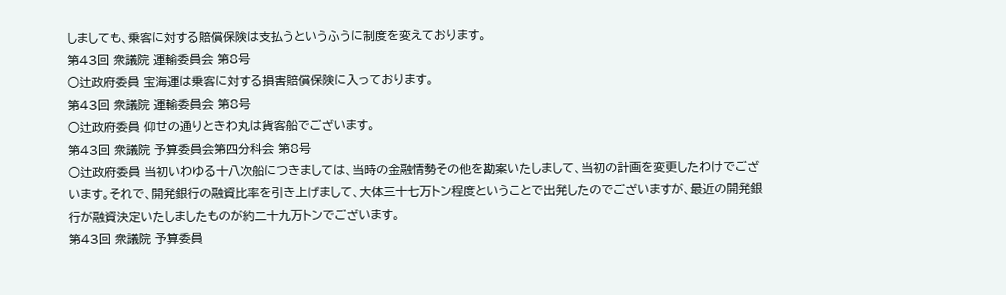しましても、乗客に対する賠償保険は支払うというふうに制度を変えております。
第43回 衆議院 運輸委員会 第8号
○辻政府委員 宝海運は乗客に対する損害賠償保険に入っております。
第43回 衆議院 運輸委員会 第8号
○辻政府委員 仰せの通りときわ丸は貨客船でございます。
第43回 衆議院 予算委員会第四分科会 第8号
○辻政府委員 当初いわゆる十八次船につきましては、当時の金融情勢その他を勘案いたしまして、当初の計画を変更したわけでございます。それで、開発銀行の融資比率を引き上げまして、大体三十七万トン程度ということで出発したのでございますが、最近の開発銀行が融資決定いたしましたものが約二十九万トンでございます。
第43回 衆議院 予算委員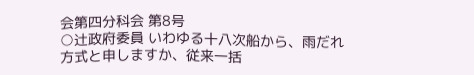会第四分科会 第8号
○辻政府委員 いわゆる十八次船から、雨だれ方式と申しますか、従来一括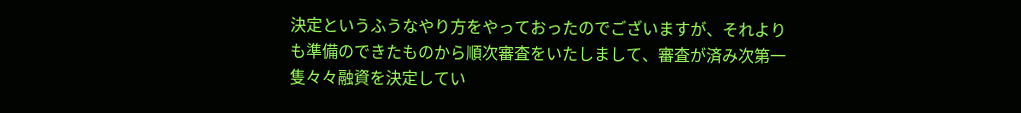決定というふうなやり方をやっておったのでございますが、それよりも準備のできたものから順次審査をいたしまして、審査が済み次第一隻々々融資を決定してい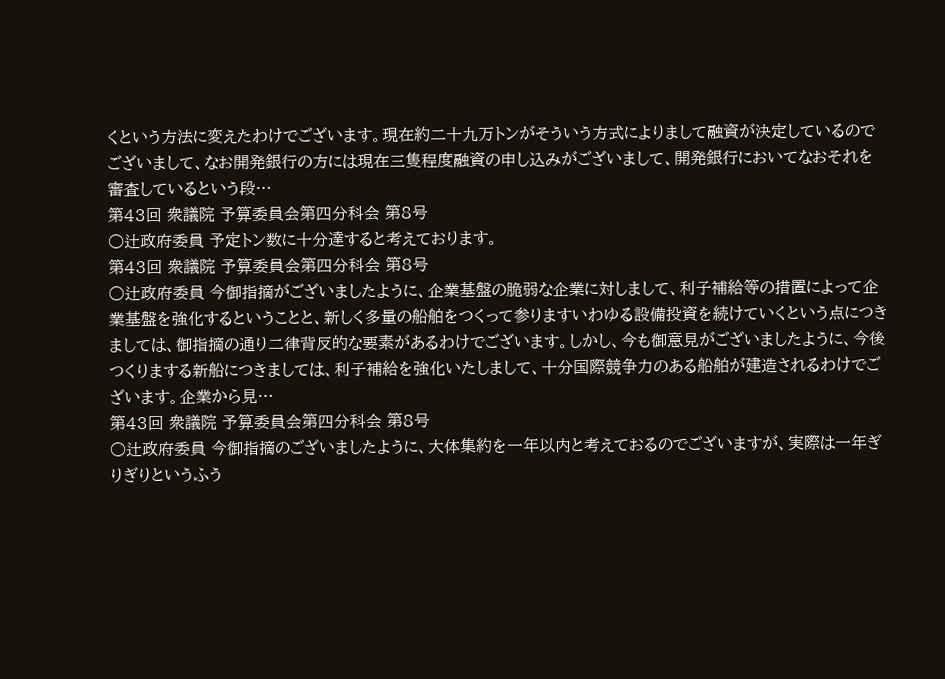くという方法に変えたわけでございます。現在約二十九万トンがそういう方式によりまして融資が決定しているのでございまして、なお開発銀行の方には現在三隻程度融資の申し込みがございまして、開発銀行においてなおそれを審査しているという段…
第43回 衆議院 予算委員会第四分科会 第8号
○辻政府委員 予定トン数に十分達すると考えております。
第43回 衆議院 予算委員会第四分科会 第8号
○辻政府委員 今御指摘がございましたように、企業基盤の脆弱な企業に対しまして、利子補給等の措置によって企業基盤を強化するということと、新しく多量の船舶をつくって参りますいわゆる設備投資を続けていくという点につきましては、御指摘の通り二律背反的な要素があるわけでございます。しかし、今も御意見がございましたように、今後つくりまする新船につきましては、利子補給を強化いたしまして、十分国際競争力のある船舶が建造されるわけでございます。企業から見…
第43回 衆議院 予算委員会第四分科会 第8号
○辻政府委員 今御指摘のございましたように、大体集約を一年以内と考えておるのでございますが、実際は一年ぎりぎりというふう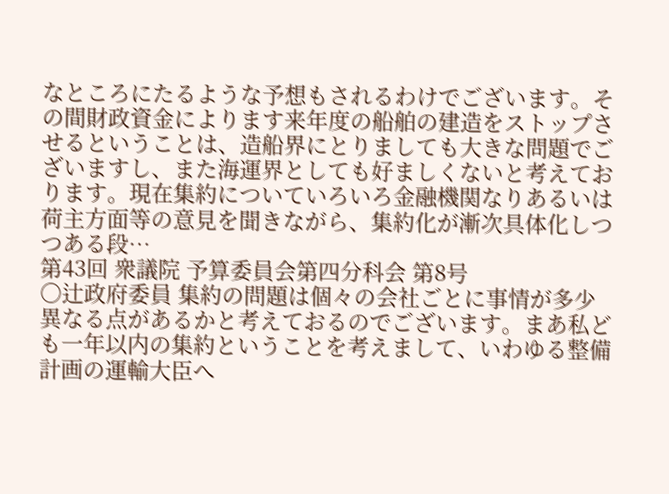なところにたるような予想もされるわけでございます。その間財政資金によります来年度の船舶の建造をストップさせるということは、造船界にとりましても大きな問題でございますし、また海運界としても好ましくないと考えております。現在集約についていろいろ金融機関なりあるいは荷主方面等の意見を聞きながら、集約化が漸次具体化しつつある段…
第43回 衆議院 予算委員会第四分科会 第8号
○辻政府委員 集約の問題は個々の会社ごとに事情が多少異なる点があるかと考えておるのでございます。まあ私ども一年以内の集約ということを考えまして、いわゆる整備計画の運輸大臣へ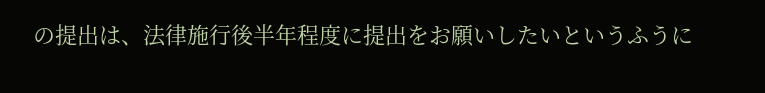の提出は、法律施行後半年程度に提出をお願いしたいというふうに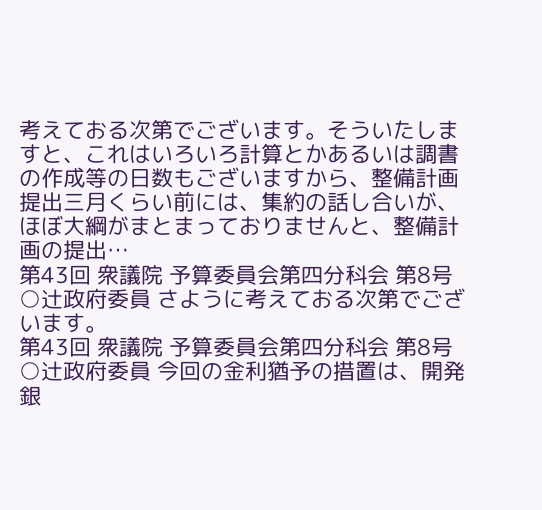考えておる次第でございます。そういたしますと、これはいろいろ計算とかあるいは調書の作成等の日数もございますから、整備計画提出三月くらい前には、集約の話し合いが、ほぼ大綱がまとまっておりませんと、整備計画の提出…
第43回 衆議院 予算委員会第四分科会 第8号
○辻政府委員 さように考えておる次第でございます。
第43回 衆議院 予算委員会第四分科会 第8号
○辻政府委員 今回の金利猶予の措置は、開発銀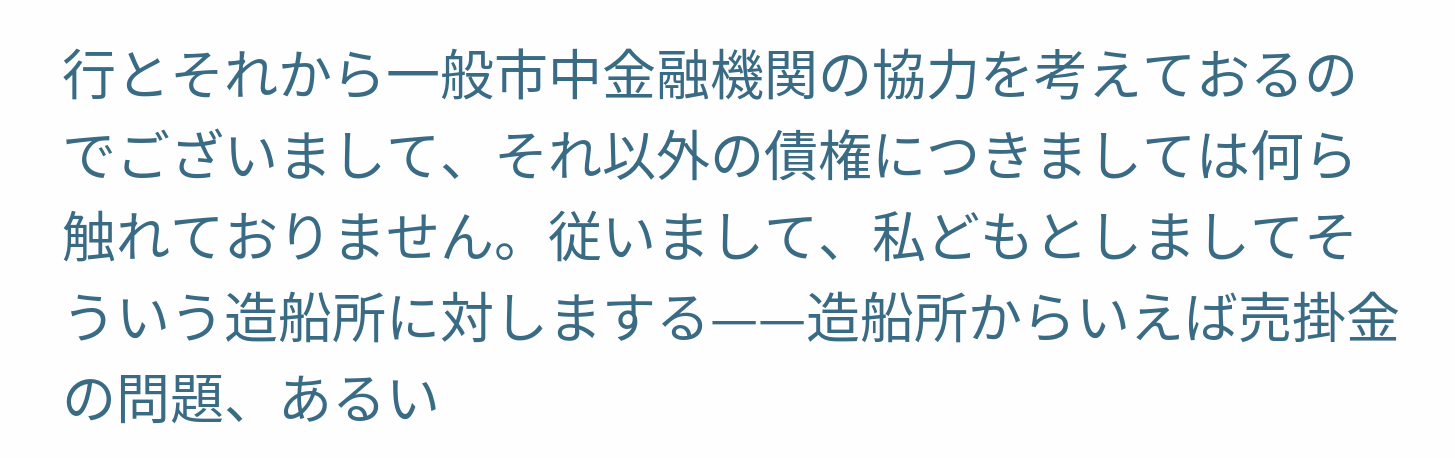行とそれから一般市中金融機関の協力を考えておるのでございまして、それ以外の債権につきましては何ら触れておりません。従いまして、私どもとしましてそういう造船所に対しまする——造船所からいえば売掛金の問題、あるい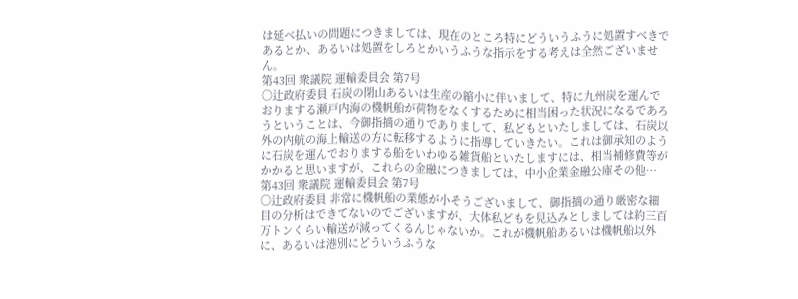は延べ払いの問題につきましては、現在のところ特にどういうふうに処置すべきであるとか、あるいは処置をしろとかいうふうな指示をする考えは全然ございません。
第43回 衆議院 運輸委員会 第7号
○辻政府委員 石炭の閉山あるいは生産の縮小に伴いまして、特に九州炭を運んでおりまする瀬戸内海の機帆船が荷物をなくするために相当困った状況になるであろうということは、今御指摘の通りでありまして、私どもといたしましては、石炭以外の内航の海上輸送の方に転移するように指導していきたい。これは御承知のように石炭を運んでおりまする船をいわゆる雑貨船といたしますには、相当補修費等がかかると思いますが、これらの金融につきましては、中小企業金融公庫その他…
第43回 衆議院 運輸委員会 第7号
○辻政府委員 非常に機帆船の業態が小そうございまして、御指摘の通り厳密な細目の分析はできてないのでございますが、大体私どもを見込みとしましては約三百万トンくらい輸送が減ってくるんじゃないか。これが機帆船あるいは機帆船以外に、あるいは港別にどういうふうな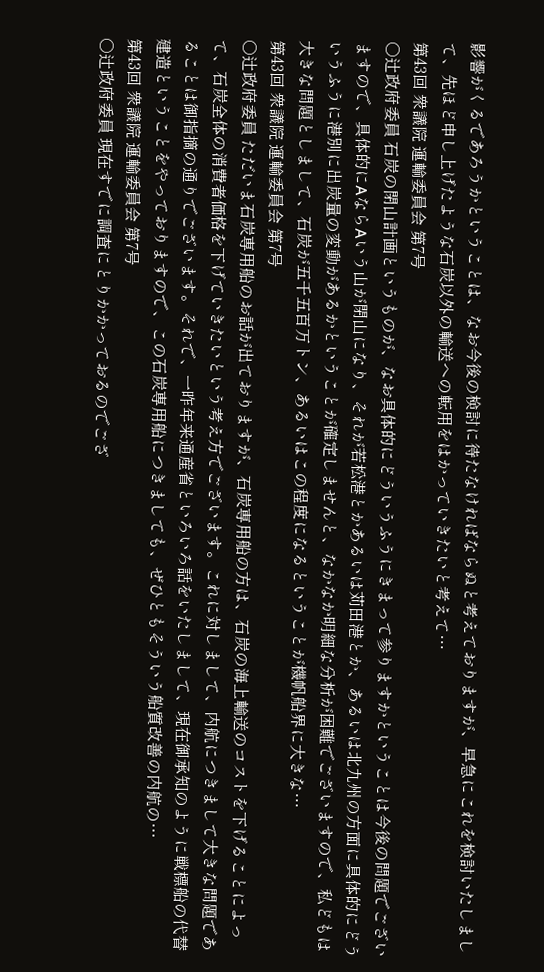影響がくるであろうかということは、なお今後の検討に待たなければならぬと考えておりますが、早急にこれを検討いたしまして、先ほど申し上げたような石炭以外の輸送への転用をはかっていきたいと考えて…
第43回 衆議院 運輸委員会 第7号
○辻政府委員 石炭の閉山計画というものが、なお具体的にどういうふうにきまって参りますかということは今後の問題でございますので、具体的にAならAいう山が閉山になり、それが若松港とかあるいは苅田港とか、あるいは北九州の方面に具体的にどういうふうに港別に出炭量の変動があるかということが確定しませんと、なかなか明細な分析が困難でございますので、私どもは大きな問題としまして、石炭が五千五百万トン、あるいはこの程度になるということが機帆船界に大きな…
第43回 衆議院 運輸委員会 第7号
○辻政府委員 ただいま石炭専用船のお話が出ておりますが、石炭専用船の方は、石炭の海上輸送のコストを下げることによって、石炭全体の消費者価格を下げていきたいという考え方でございます。これに対しまして、内航につきまして大きな問題であることは御指摘の通りでございます。それで、一昨年来通産省といろいろ話をいたしまして、現在御承知のように戦標船の代替建造ということをやっておりますので、この石炭専用船につきましても、ぜひともそういう船質改善の内航の…
第43回 衆議院 運輸委員会 第7号
○辻政府委員 現在すでに調査にとりかかっておるのでござ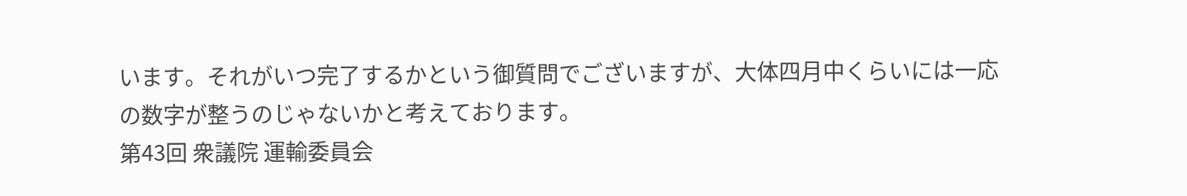います。それがいつ完了するかという御質問でございますが、大体四月中くらいには一応の数字が整うのじゃないかと考えております。
第43回 衆議院 運輸委員会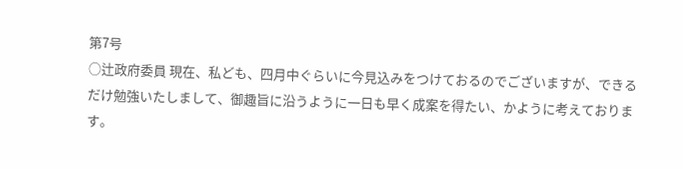第7号
○辻政府委員 現在、私ども、四月中ぐらいに今見込みをつけておるのでございますが、できるだけ勉強いたしまして、御趣旨に沿うように一日も早く成案を得たい、かように考えております。